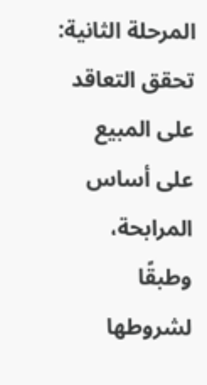المرحلة الثانية: تحقق التعاقد على المبيع على أساس المرابحة، وطبقًا لشروطها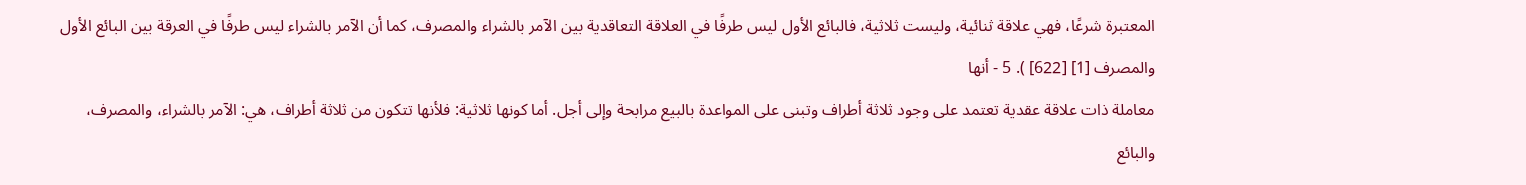المعتبرة شرعًا، فهي علاقة ثنائية، وليست ثلاثية، فالبائع الأول ليس طرفًا في العلاقة التعاقدية بين الآمر بالشراء والمصرف، كما أن الآمر بالشراء ليس طرفًا في العرقة بين البائع الأول والمصرف [1] [622] ). 5 - أنها
معاملة ذات علاقة عقدية تعتمد على وجود ثلاثة أطراف وتبنى على المواعدة بالبيع مرابحة وإلى أجل. أما كونها ثلاثية: فلأنها تتكون من ثلاثة أطراف، هي: الآمر بالشراء، والمصرف، والبائع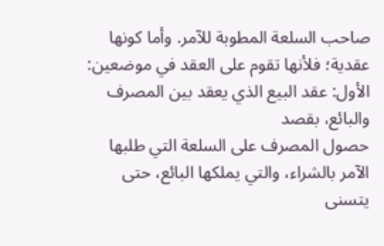صاحب السلعة المطوبة للآمر. وأما كونها عقدية؛ فلأنها تقوم على العقد في موضعين: الأول: عقد البيع الذي يعقد بين المصرف والبائع، بقصد
حصول المصرف على السلعة التي طلبها الآمر بالشراء، والتي يملكها البائع، حتى يتسنى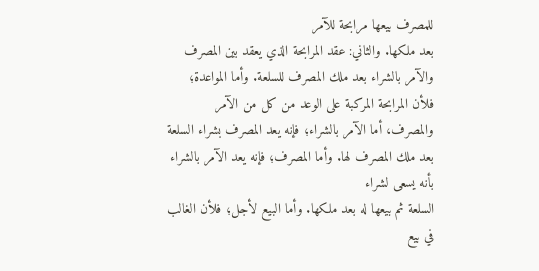للمصرف بيعها مرابحة للآمر
بعد ملكها. والثاني: عقد المرابحة الذي يعقد بين المصرف والآمر بالشراء بعد ملك المصرف للسلعة. وأما المواعدة؛ فلأن المرابحة المركبة على الوعد من كل من الآمر والمصرف، أما الآمر بالشراء؛ فإنه يعد المصرف بشراء السلعة بعد ملك المصرف لها. وأما المصرف؛ فإنه يعد الآمر بالشراء بأنه يسعى لشراء
السلعة ثم بيعها له بعد ملكها. وأما البيع لأجل؛ فلأن الغالب في بيع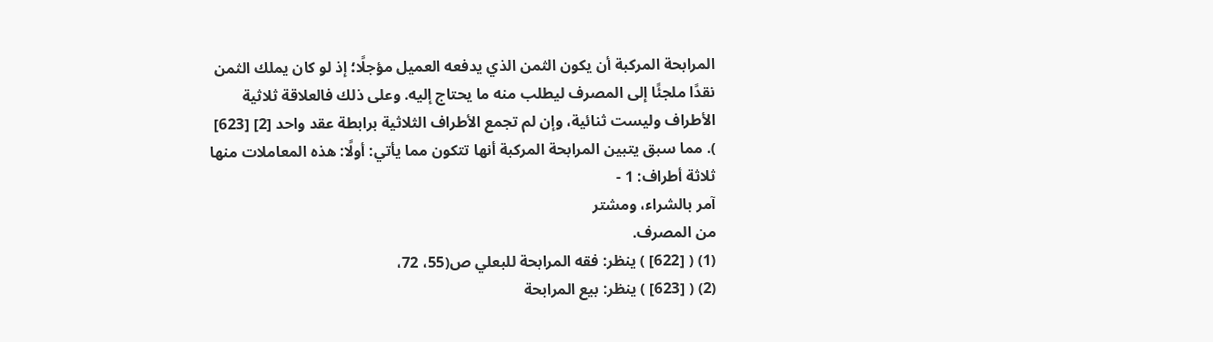المرابحة المركبة أن يكون الثمن الذي يدفعه العميل مؤجلًا؛ إذ لو كان يملك الثمن نقدًا ملجئًا إلى المصرف ليطلب منه ما يحتاج إليه. وعلى ذلك فالعلاقة ثلاثية الأطراف وليست ثنائية، وإن لم تجمع الأطراف الثلاثية برابطة عقد واحد [2] [623] ). مما سبق يتبين المرابحة المركبة أنها تتكون مما يأتي: أولًا: هذه المعاملات منها ثلاثة أطراف: 1 -
آمر بالشراء، ومشتر
من المصرف.
(1) ( [622] ) ينظر: فقه المرابحة للبعلي ص(55، 72،
(2) ( [623] ) ينظر: بيع المرابحة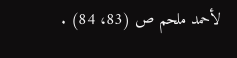لأحمد ملحم ص (83، 84) .